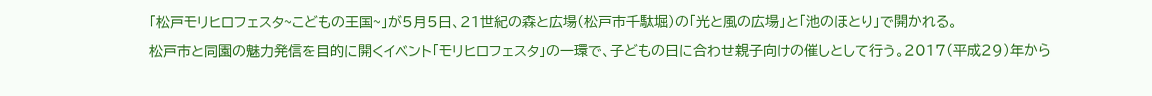「松戸モリヒロフェスタ~こどもの王国~」が5月5日、21世紀の森と広場(松戸市千駄堀)の「光と風の広場」と「池のほとり」で開かれる。
松戸市と同園の魅力発信を目的に開くイベント「モリヒロフェスタ」の一環で、子どもの日に合わせ親子向けの催しとして行う。2017(平成29)年から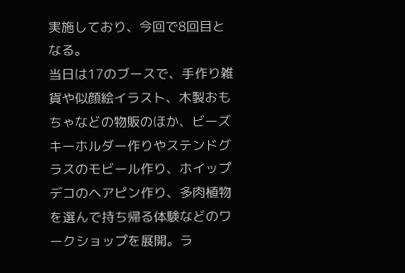実施しており、今回で8回目となる。
当日は17のブースで、手作り雑貨や似顔絵イラスト、木製おもちゃなどの物販のほか、ビーズキーホルダー作りやステンドグラスのモビール作り、ホイップデコのヘアピン作り、多肉植物を選んで持ち帰る体験などのワークショップを展開。ラ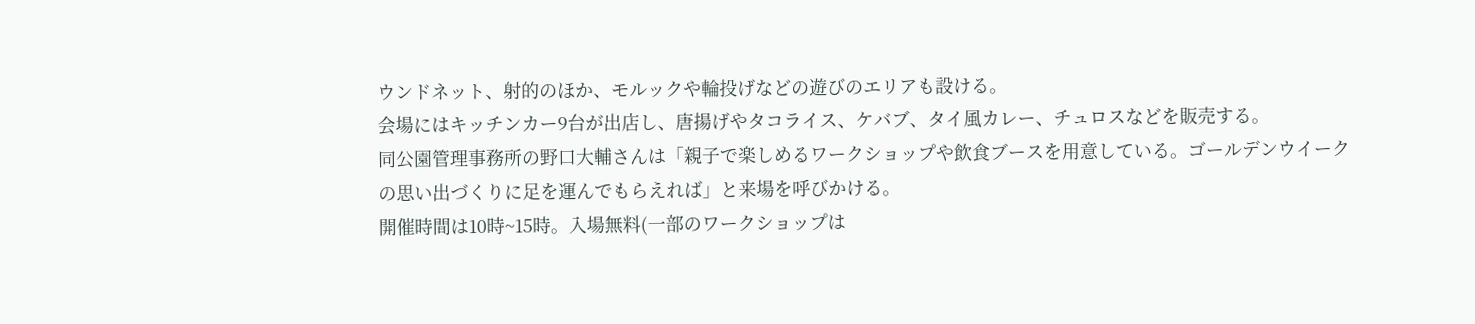ウンドネット、射的のほか、モルックや輪投げなどの遊びのエリアも設ける。
会場にはキッチンカー9台が出店し、唐揚げやタコライス、ケバブ、タイ風カレー、チュロスなどを販売する。
同公園管理事務所の野口大輔さんは「親子で楽しめるワークショップや飲食ブースを用意している。ゴールデンウイークの思い出づくりに足を運んでもらえれば」と来場を呼びかける。
開催時間は10時~15時。入場無料(一部のワークショップは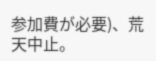参加費が必要)、荒天中止。